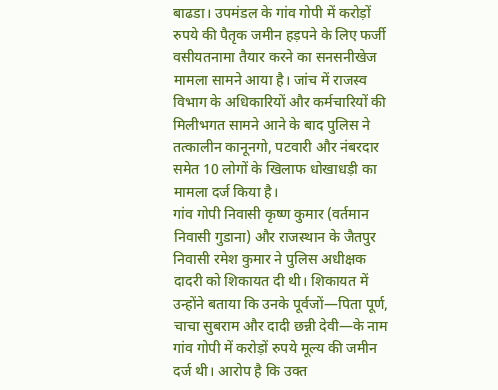बाढडा। उपमंडल के गांव गोपी में करोड़ों रुपये की पैतृक जमीन हड़पने के लिए फर्जी वसीयतनामा तैयार करने का सनसनीखेज मामला सामने आया है। जांच में राजस्व विभाग के अधिकारियों और कर्मचारियों की मिलीभगत सामने आने के बाद पुलिस ने तत्कालीन कानूनगो, पटवारी और नंबरदार समेत 10 लोगों के खिलाफ धोखाधड़ी का मामला दर्ज किया है।
गांव गोपी निवासी कृष्ण कुमार (वर्तमान निवासी गुडाना) और राजस्थान के जैतपुर निवासी रमेश कुमार ने पुलिस अधीक्षक दादरी को शिकायत दी थी। शिकायत में उन्होंने बताया कि उनके पूर्वजों—पिता पूर्ण, चाचा सुबराम और दादी छन्नी देवी—के नाम गांव गोपी में करोड़ों रुपये मूल्य की जमीन दर्ज थी। आरोप है कि उक्त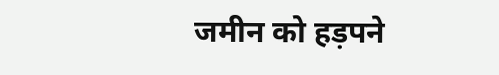जमीन को हड़पने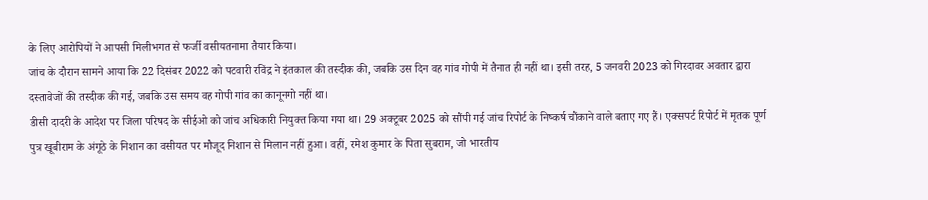के लिए आरोपियों ने आपसी मिलीभगत से फर्जी वसीयतनामा तैयार किया।
जांच के दौरान सामने आया कि 22 दिसंबर 2022 को पटवारी रविंद्र ने इंतकाल की तस्दीक की, जबकि उस दिन वह गांव गोपी में तैनात ही नहीं था। इसी तरह, 5 जनवरी 2023 को गिरदावर अवतार द्वारा दस्तावेजों की तस्दीक की गई, जबकि उस समय वह गोपी गांव का कानूनगो नहीं था।
डीसी दादरी के आदेश पर जिला परिषद के सीईओ को जांच अधिकारी नियुक्त किया गया था। 29 अक्टूबर 2025 को सौंपी गई जांच रिपोर्ट के निष्कर्ष चौंकाने वाले बताए गए हैं। एक्सपर्ट रिपोर्ट में मृतक पूर्ण पुत्र खूबीराम के अंगूठे के निशान का वसीयत पर मौजूद निशान से मिलान नहीं हुआ। वहीं, रमेश कुमार के पिता सुबराम, जो भारतीय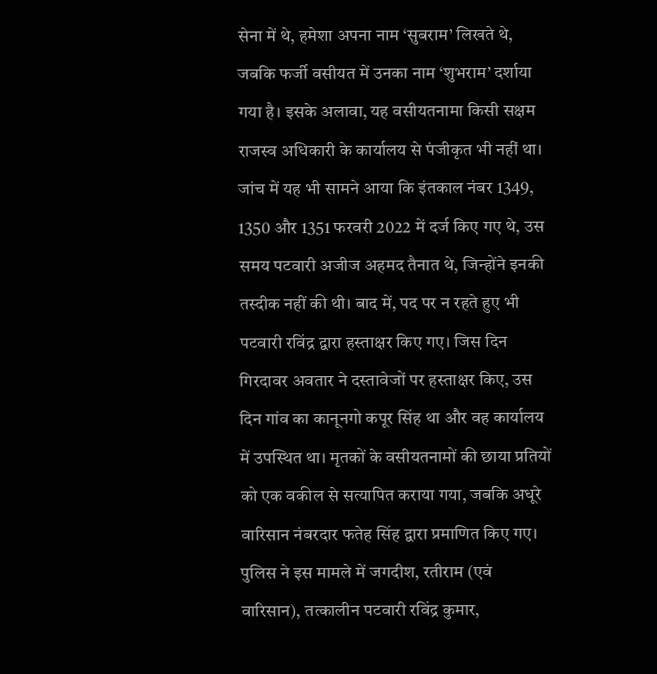सेना में थे, हमेशा अपना नाम ‘सुबराम’ लिखते थे, जबकि फर्जी वसीयत में उनका नाम ‘शुभराम’ दर्शाया गया है। इसके अलावा, यह वसीयतनामा किसी सक्षम राजस्व अधिकारी के कार्यालय से पंजीकृत भी नहीं था।
जांच में यह भी सामने आया कि इंतकाल नंबर 1349, 1350 और 1351 फरवरी 2022 में दर्ज किए गए थे, उस समय पटवारी अजीज अहमद तैनात थे, जिन्होंने इनकी तस्दीक नहीं की थी। बाद में, पद पर न रहते हुए भी पटवारी रविंद्र द्वारा हस्ताक्षर किए गए। जिस दिन गिरदावर अवतार ने दस्तावेजों पर हस्ताक्षर किए, उस दिन गांव का कानूनगो कपूर सिंह था और वह कार्यालय में उपस्थित था। मृतकों के वसीयतनामों की छाया प्रतियों को एक वकील से सत्यापित कराया गया, जबकि अधूरे वारिसान नंबरदार फतेह सिंह द्वारा प्रमाणित किए गए।
पुलिस ने इस मामले में जगदीश, रतीराम (एवं वारिसान), तत्कालीन पटवारी रविंद्र कुमार,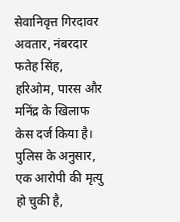सेवानिवृत्त गिरदावर अवतार, नंबरदार फतेह सिंह, हरिओम, पारस और मनिंद्र के खिलाफ केस दर्ज किया है। पुलिस के अनुसार, एक आरोपी की मृत्यु हो चुकी है,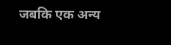जबकि एक अन्य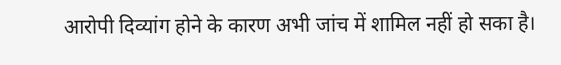आरोपी दिव्यांग होने के कारण अभी जांच में शामिल नहीं हो सका है।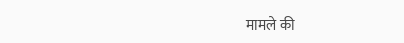मामले की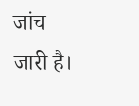जांच जारी है।